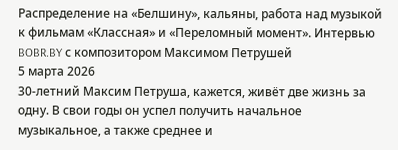Распределение на «Белшину», кальяны, работа над музыкой к фильмам «Классная» и «Переломный момент». Интервью BOBR.BY с композитором Максимом Петрушей
5 марта 2026
30-летний Максим Петруша, кажется, живёт две жизнь за одну. В свои годы он успел получить начальное музыкальное, а также среднее и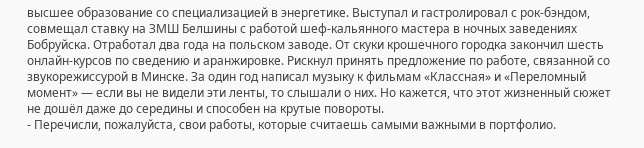высшее образование со специализацией в энергетике. Выступал и гастролировал с рок-бэндом, совмещал ставку на ЗМШ Белшины с работой шеф-кальянного мастера в ночных заведениях Бобруйска. Отработал два года на польском заводе. От скуки крошечного городка закончил шесть онлайн-курсов по сведению и аранжировке. Рискнул принять предложение по работе, связанной со звукорежиссурой в Минске. За один год написал музыку к фильмам «Классная» и «Переломный момент» — если вы не видели эти ленты, то слышали о них. Но кажется, что этот жизненный сюжет не дошёл даже до середины и способен на крутые повороты.
- Перечисли, пожалуйста, свои работы, которые считаешь самыми важными в портфолио.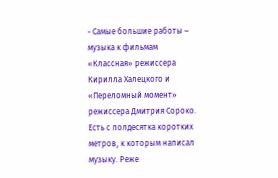- Самые большие работы – музыка к фильмам «Классная» режиссера Кирилла Халецкого и «Переломный момент» режиссера Дмитрия Сороко. Есть с полдесятка коротких метров, к которым написал музыку. Реже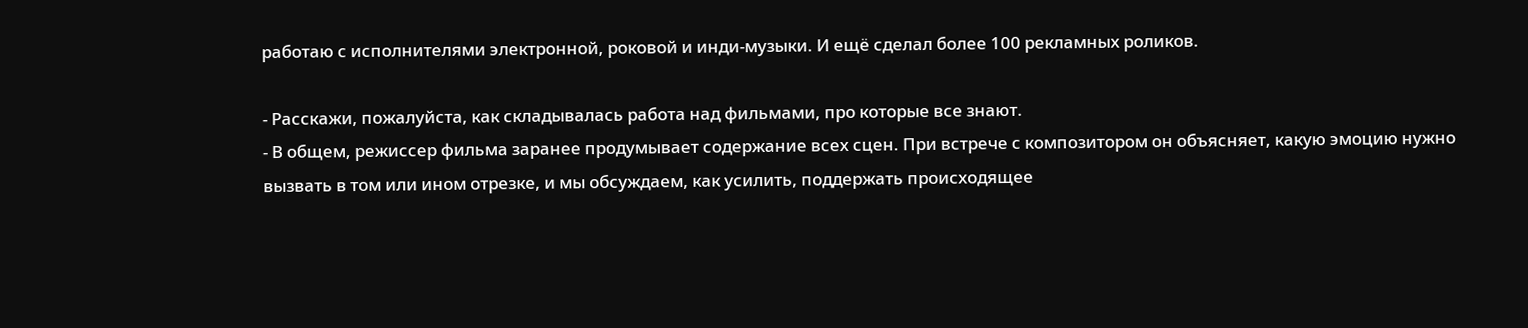работаю с исполнителями электронной, роковой и инди-музыки. И ещё сделал более 100 рекламных роликов.

- Расскажи, пожалуйста, как складывалась работа над фильмами, про которые все знают.
- В общем, режиссер фильма заранее продумывает содержание всех сцен. При встрече с композитором он объясняет, какую эмоцию нужно вызвать в том или ином отрезке, и мы обсуждаем, как усилить, поддержать происходящее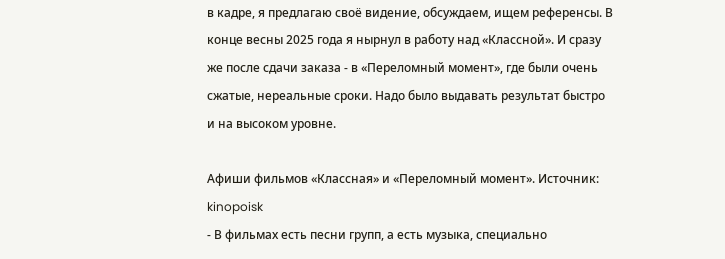в кадре, я предлагаю своё видение, обсуждаем, ищем референсы. В конце весны 2025 года я нырнул в работу над «Классной». И сразу же после сдачи заказа - в «Переломный момент», где были очень сжатые, нереальные сроки. Надо было выдавать результат быстро и на высоком уровне.

Афиши фильмов «Классная» и «Переломный момент». Источник: kinopoisk
- В фильмах есть песни групп, а есть музыка, специально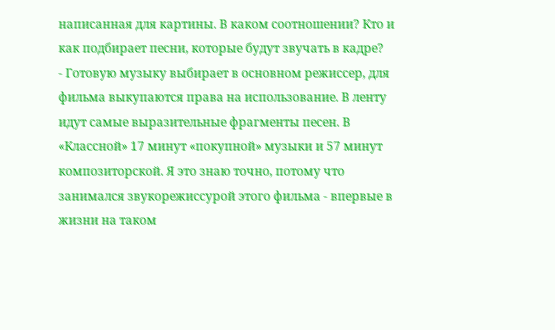написанная для картины. В каком соотношении? Кто и как подбирает песни, которые будут звучать в кадре?
- Готовую музыку выбирает в основном режиссер, для фильма выкупаются права на использование. В ленту идут самые выразительные фрагменты песен. В «Классной» 17 минут «покупной» музыки и 57 минут композиторской. Я это знаю точно, потому что занимался звукорежиссурой этого фильма - впервые в жизни на таком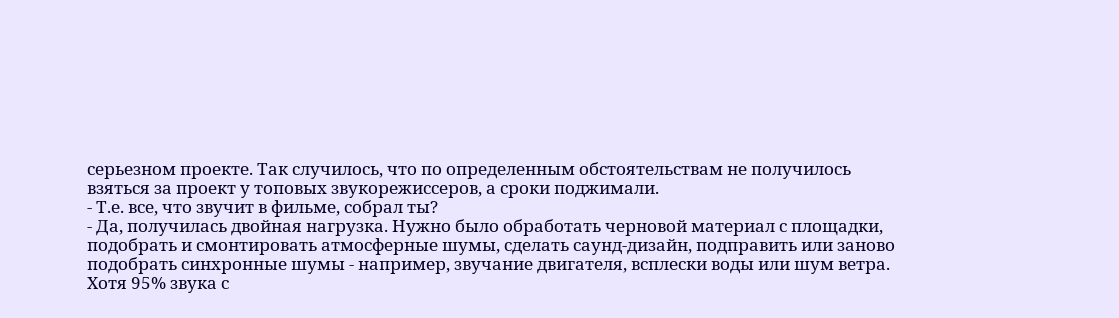серьезном проекте. Так случилось, что по определенным обстоятельствам не получилось взяться за проект у топовых звукорежиссеров, а сроки поджимали.
- Т.е. все, что звучит в фильме, собрал ты?
- Да, получилась двойная нагрузка. Нужно было обработать черновой материал с площадки, подобрать и смонтировать атмосферные шумы, сделать саунд-дизайн, подправить или заново подобрать синхронные шумы - например, звучание двигателя, всплески воды или шум ветра. Хотя 95% звука с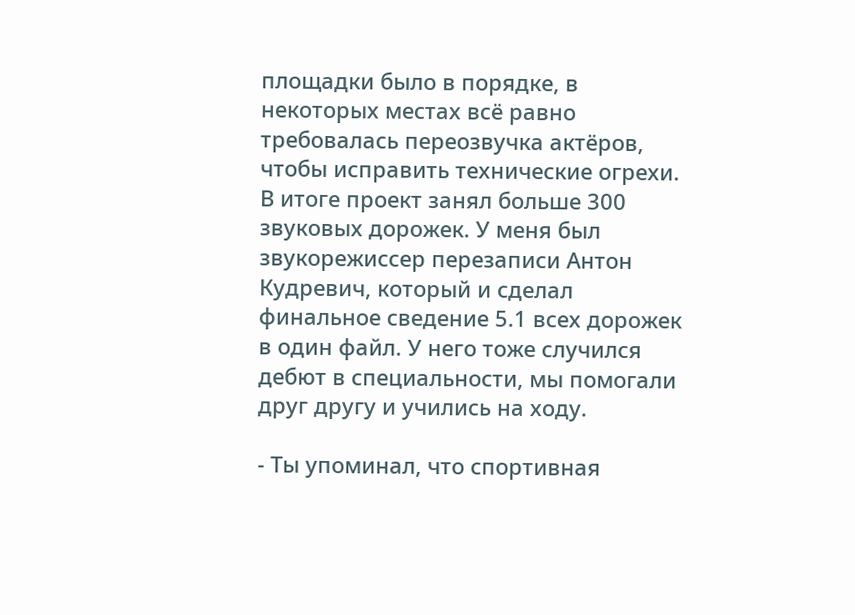площадки было в порядке, в некоторых местах всё равно требовалась переозвучка актёров, чтобы исправить технические огрехи. В итоге проект занял больше 300 звуковых дорожек. У меня был звукорежиссер перезаписи Антон Кудревич, который и сделал финальное сведение 5.1 всех дорожек в один файл. У него тоже случился дебют в специальности, мы помогали друг другу и учились на ходу.

- Ты упоминал, что спортивная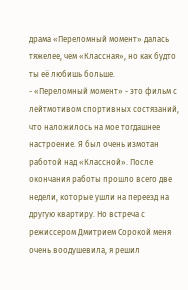драма «Переломный момент» далась тяжелее, чем «Классная», но как будто ты её любишь больше.
- «Переломный момент» - это фильм с лейтмотивом спортивных состязаний, что наложилось на мое тогдашнее настроение. Я был очень измотан работой над «Классной». После окончания работы прошло всего две недели, которые ушли на переезд на другую квартиру. Но встреча с режиссером Дмитрием Сорокой меня очень воодушевила, я решил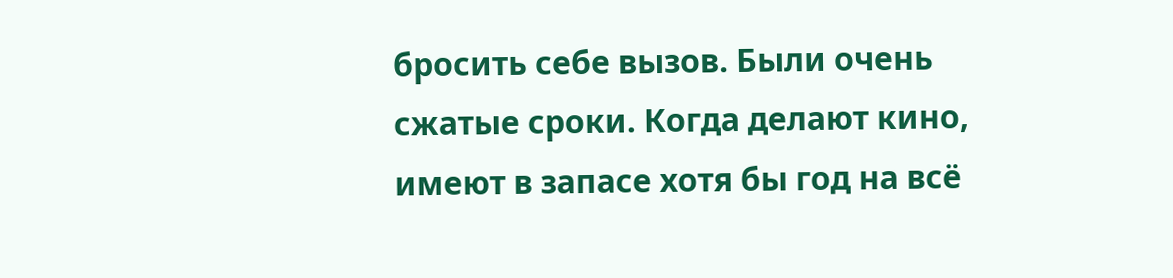бросить себе вызов. Были очень сжатые сроки. Когда делают кино, имеют в запасе хотя бы год на всё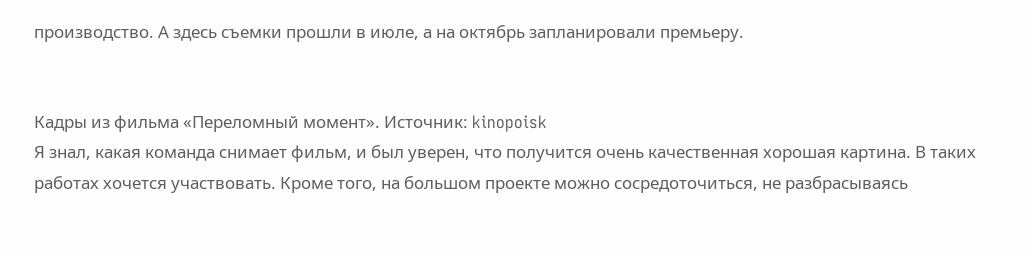производство. А здесь съемки прошли в июле, а на октябрь запланировали премьеру.


Кадры из фильма «Переломный момент». Источник: kinopoisk
Я знал, какая команда снимает фильм, и был уверен, что получится очень качественная хорошая картина. В таких работах хочется участвовать. Кроме того, на большом проекте можно сосредоточиться, не разбрасываясь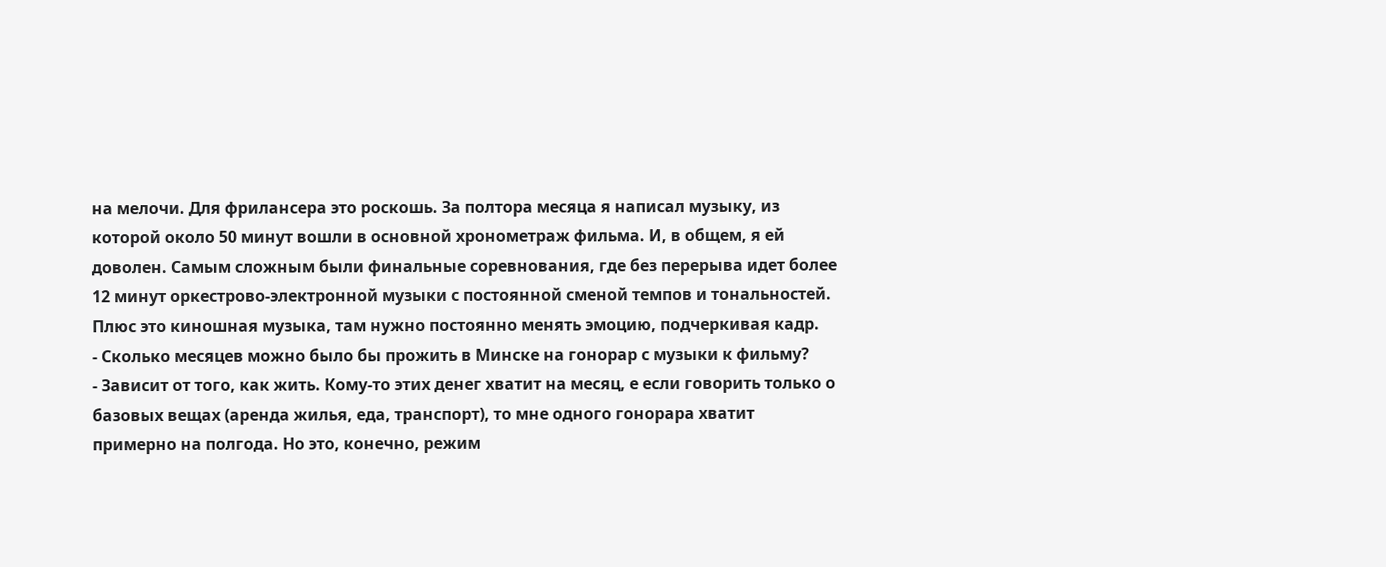на мелочи. Для фрилансера это роскошь. За полтора месяца я написал музыку, из которой около 50 минут вошли в основной хронометраж фильма. И, в общем, я ей доволен. Самым сложным были финальные соревнования, где без перерыва идет более 12 минут оркестрово-электронной музыки с постоянной сменой темпов и тональностей. Плюс это киношная музыка, там нужно постоянно менять эмоцию, подчеркивая кадр.
- Сколько месяцев можно было бы прожить в Минске на гонорар с музыки к фильму?
- Зависит от того, как жить. Кому-то этих денег хватит на месяц, е если говорить только о базовых вещах (аренда жилья, еда, транспорт), то мне одного гонорара хватит примерно на полгода. Но это, конечно, режим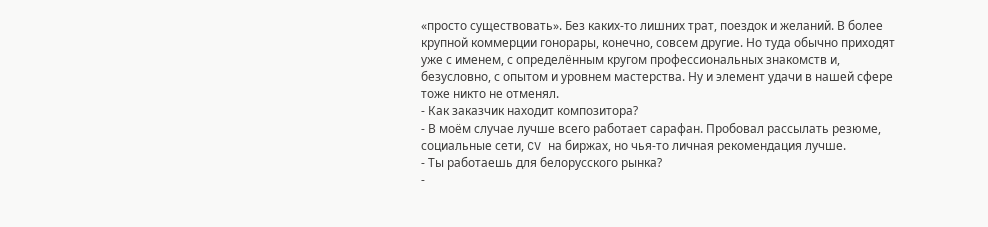«просто существовать». Без каких-то лишних трат, поездок и желаний. В более крупной коммерции гонорары, конечно, совсем другие. Но туда обычно приходят уже с именем, с определённым кругом профессиональных знакомств и, безусловно, с опытом и уровнем мастерства. Ну и элемент удачи в нашей сфере тоже никто не отменял.
- Как заказчик находит композитора?
- В моём случае лучше всего работает сарафан. Пробовал рассылать резюме, социальные сети, CV на биржах, но чья-то личная рекомендация лучше.
- Ты работаешь для белорусского рынка?
-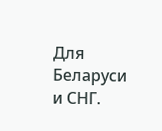Для Беларуси и СНГ.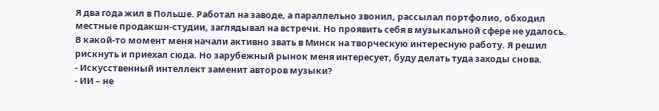Я два года жил в Польше. Работал на заводе, а параллельно звонил, рассылал портфолио, обходил местные продакшн-студии, заглядывал на встречи. Но проявить себя в музыкальной сфере не удалось. В какой-то момент меня начали активно звать в Минск на творческую интересную работу. Я решил рискнуть и приехал сюда. Но зарубежный рынок меня интересует, буду делать туда заходы снова.
- Искусственный интеллект заменит авторов музыки?
- ИИ – не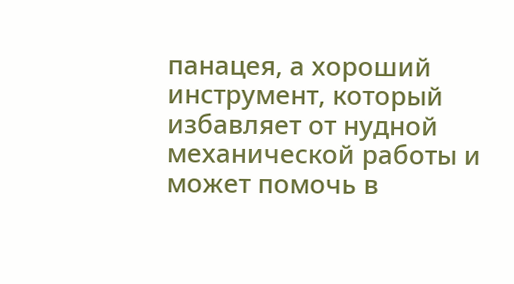панацея, а хороший инструмент, который избавляет от нудной механической работы и может помочь в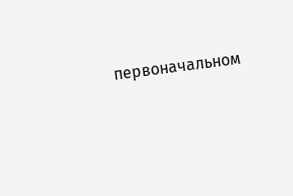первоначальном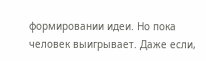формировании идеи. Но пока человек выигрывает. Даже если,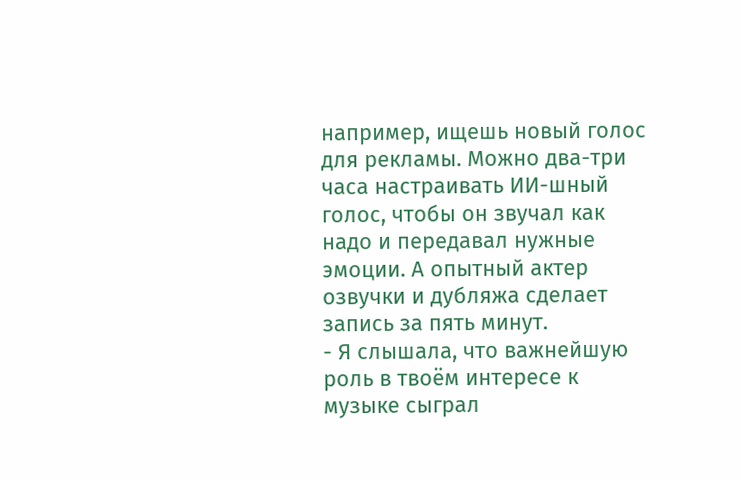например, ищешь новый голос для рекламы. Можно два-три часа настраивать ИИ-шный голос, чтобы он звучал как надо и передавал нужные эмоции. А опытный актер озвучки и дубляжа сделает запись за пять минут.
- Я слышала, что важнейшую роль в твоём интересе к музыке сыграл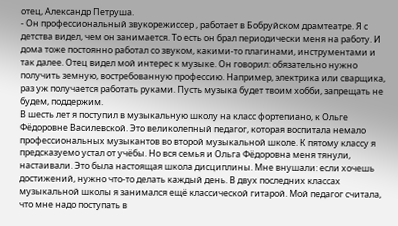отец, Александр Петруша.
- Он профессиональный звукорежиссер , работает в Бобруйском драмтеатре. Я с детства видел, чем он занимается. То есть он брал периодически меня на работу. И дома тоже постоянно работал со звуком, какими-то плагинами, инструментами и так далее. Отец видел мой интерес к музыке. Он говорил: обязательно нужно получить земную, востребованную профессию. Например, электрика или сварщика, раз уж получается работать руками. Пусть музыка будет твоим хобби, запрещать не будем, поддержим.
В шесть лет я поступил в музыкальную школу на класс фортепиано, к Ольге Фёдоровне Василевской. Это великолепный педагог, которая воспитала немало профессиональных музыкантов во второй музыкальной школе. К пятому классу я предсказуемо устал от учёбы. Но вся семья и Ольга Фёдоровна меня тянули, настаивали. Это была настоящая школа дисциплины. Мне внушали: если хочешь достижений, нужно что-то делать каждый день. В двух последних классах музыкальной школы я занимался ещё классической гитарой. Мой педагог считала, что мне надо поступать в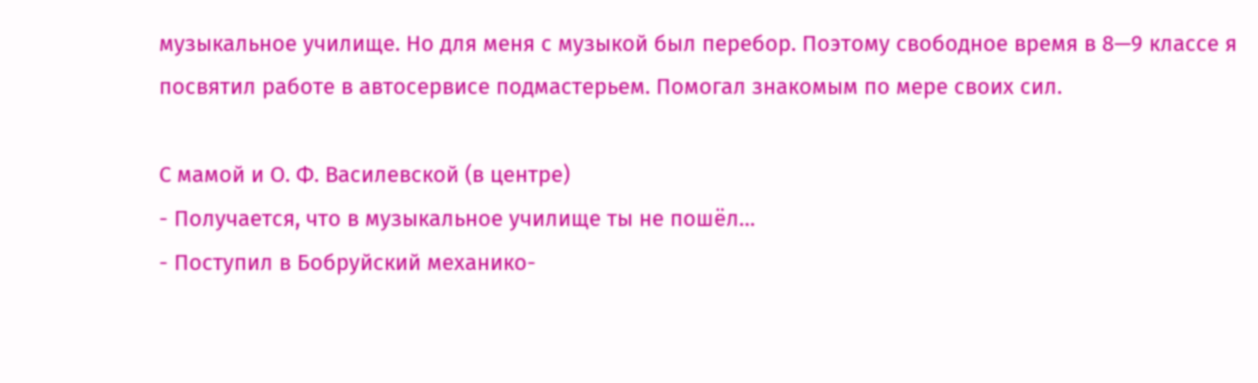музыкальное училище. Но для меня с музыкой был перебор. Поэтому свободное время в 8—9 классе я посвятил работе в автосервисе подмастерьем. Помогал знакомым по мере своих сил.

С мамой и О. Ф. Василевской (в центре)
- Получается, что в музыкальное училище ты не пошёл…
- Поступил в Бобруйский механико-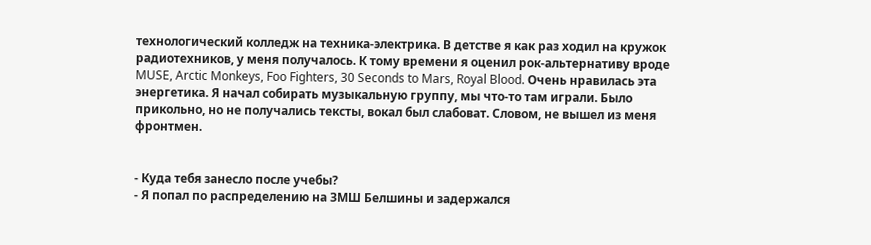технологический колледж на техника-электрика. В детстве я как раз ходил на кружок радиотехников, у меня получалось. К тому времени я оценил рок-альтернативу вроде MUSE, Arctic Monkeys, Foo Fighters, 30 Seconds to Mars, Royal Blood. Очень нравилась эта энергетика. Я начал собирать музыкальную группу, мы что-то там играли. Было прикольно, но не получались тексты, вокал был слабоват. Словом, не вышел из меня фронтмен.


- Куда тебя занесло после учебы?
- Я попал по распределению на ЗМШ Белшины и задержался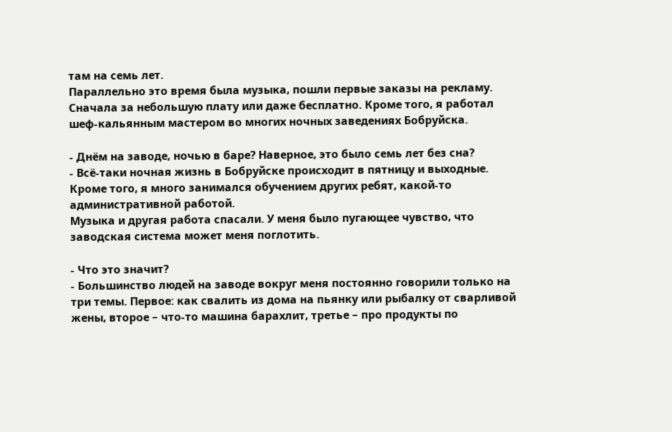там на семь лет.
Параллельно это время была музыка, пошли первые заказы на рекламу. Сначала за небольшую плату или даже бесплатно. Кроме того, я работал шеф-кальянным мастером во многих ночных заведениях Бобруйска.

- Днём на заводе, ночью в баре? Наверное, это было семь лет без сна?
- Всё-таки ночная жизнь в Бобруйске происходит в пятницу и выходные. Кроме того, я много занимался обучением других ребят, какой-то административной работой.
Музыка и другая работа спасали. У меня было пугающее чувство, что заводская система может меня поглотить.

- Что это значит?
- Большинство людей на заводе вокруг меня постоянно говорили только на три темы. Первое: как свалить из дома на пьянку или рыбалку от сварливой жены, второе – что-то машина барахлит, третье – про продукты по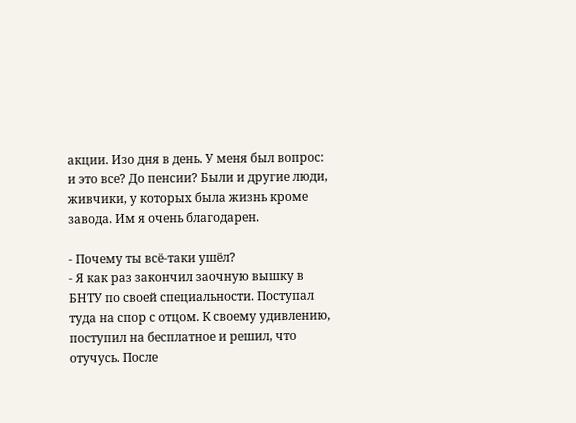акции. Изо дня в день. У меня был вопрос: и это все? До пенсии? Были и другие люди, живчики, у которых была жизнь кроме завода. Им я очень благодарен.

- Почему ты всё-таки ушёл?
- Я как раз закончил заочную вышку в БНТУ по своей специальности. Поступал туда на спор с отцом. К своему удивлению, поступил на бесплатное и решил, что отучусь. После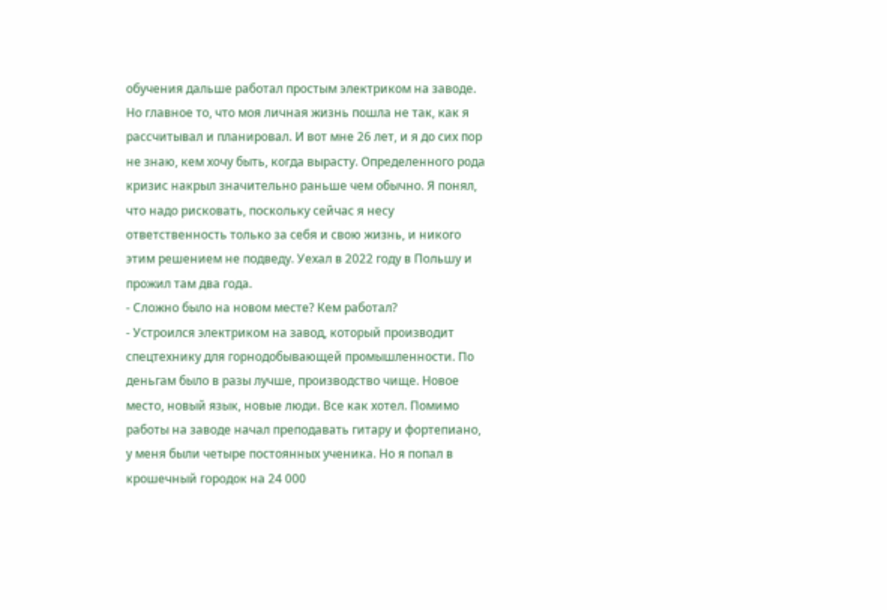обучения дальше работал простым электриком на заводе. Но главное то, что моя личная жизнь пошла не так, как я рассчитывал и планировал. И вот мне 26 лет, и я до сих пор не знаю, кем хочу быть, когда вырасту. Определенного рода кризис накрыл значительно раньше чем обычно. Я понял, что надо рисковать, поскольку сейчас я несу ответственность только за себя и свою жизнь, и никого этим решением не подведу. Уехал в 2022 году в Польшу и прожил там два года.
- Сложно было на новом месте? Кем работал?
- Устроился электриком на завод, который производит спецтехнику для горнодобывающей промышленности. По деньгам было в разы лучше, производство чище. Новое место, новый язык, новые люди. Все как хотел. Помимо работы на заводе начал преподавать гитару и фортепиано, у меня были четыре постоянных ученика. Но я попал в крошечный городок на 24 000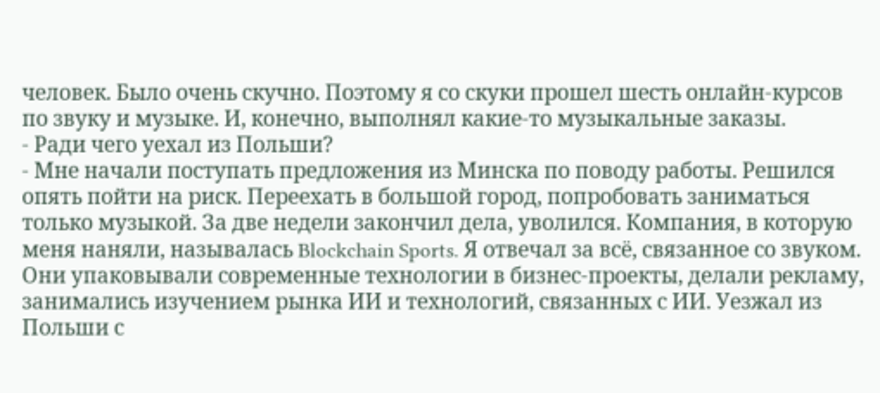человек. Было очень скучно. Поэтому я со скуки прошел шесть онлайн-курсов по звуку и музыке. И, конечно, выполнял какие-то музыкальные заказы.
- Ради чего уехал из Польши?
- Мне начали поступать предложения из Минска по поводу работы. Решился опять пойти на риск. Переехать в большой город, попробовать заниматься только музыкой. За две недели закончил дела, уволился. Компания, в которую меня наняли, называлась Blockchain Sports. Я отвечал за всё, связанное со звуком. Они упаковывали современные технологии в бизнес-проекты, делали рекламу, занимались изучением рынка ИИ и технологий, связанных с ИИ. Уезжал из Польши с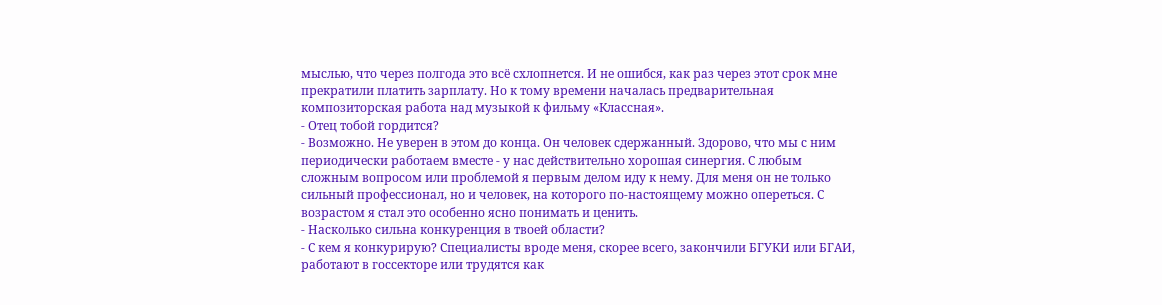мыслью, что через полгода это всё схлопнется. И не ошибся, как раз через этот срок мне прекратили платить зарплату. Но к тому времени началась предварительная композиторская работа над музыкой к фильму «Классная».
- Отец тобой гордится?
- Возможно. Не уверен в этом до конца. Он человек сдержанный. Здорово, что мы с ним периодически работаем вместе - у нас действительно хорошая синергия. С любым сложным вопросом или проблемой я первым делом иду к нему. Для меня он не только сильный профессионал, но и человек, на которого по-настоящему можно опереться. С возрастом я стал это особенно ясно понимать и ценить.
- Насколько сильна конкуренция в твоей области?
- С кем я конкурирую? Специалисты вроде меня, скорее всего, закончили БГУКИ или БГАИ, работают в госсекторе или трудятся как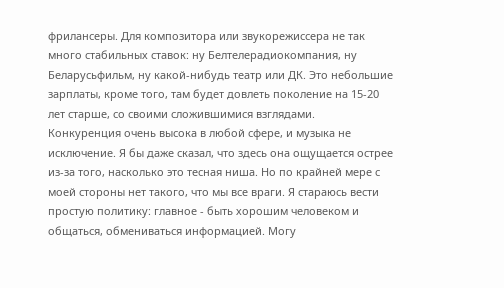фрилансеры. Для композитора или звукорежиссера не так много стабильных ставок: ну Белтелерадиокомпания, ну Беларусьфильм, ну какой-нибудь театр или ДК. Это небольшие зарплаты, кроме того, там будет довлеть поколение на 15-20 лет старше, со своими сложившимися взглядами.
Конкуренция очень высока в любой сфере, и музыка не исключение. Я бы даже сказал, что здесь она ощущается острее из-за того, насколько это тесная ниша. Но по крайней мере с моей стороны нет такого, что мы все враги. Я стараюсь вести простую политику: главное - быть хорошим человеком и общаться, обмениваться информацией. Могу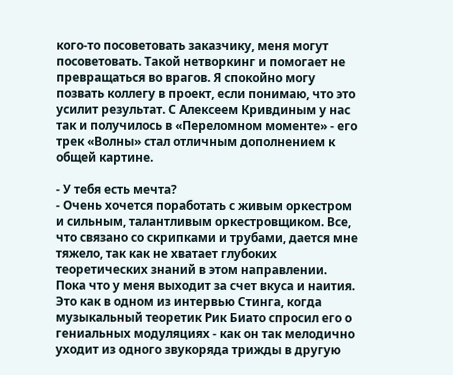кого-то посоветовать заказчику, меня могут посоветовать. Такой нетворкинг и помогает не превращаться во врагов. Я спокойно могу позвать коллегу в проект, если понимаю, что это усилит результат. С Алексеем Кривдиным у нас так и получилось в «Переломном моменте» - его трек «Волны» стал отличным дополнением к общей картине.

- У тебя есть мечта?
- Очень хочется поработать с живым оркестром и сильным, талантливым оркестровщиком. Все, что связано со скрипками и трубами, дается мне тяжело, так как не хватает глубоких теоретических знаний в этом направлении. Пока что у меня выходит за счет вкуса и наития. Это как в одном из интервью Стинга, когда музыкальный теоретик Рик Биато спросил его о гениальных модуляциях - как он так мелодично уходит из одного звукоряда трижды в другую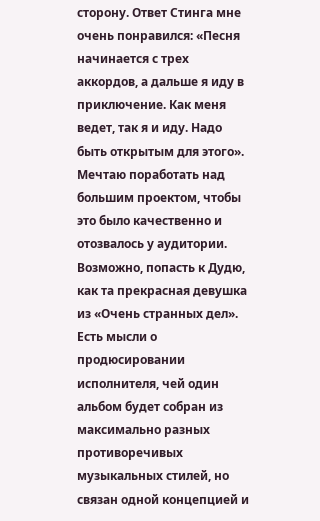сторону. Ответ Стинга мне очень понравился: «Песня начинается с трех аккордов, а дальше я иду в приключение. Как меня ведет, так я и иду. Надо быть открытым для этого».
Мечтаю поработать над большим проектом, чтобы это было качественно и отозвалось у аудитории. Возможно, попасть к Дудю, как та прекрасная девушка из «Очень странных дел». Есть мысли о продюсировании исполнителя, чей один альбом будет собран из максимально разных противоречивых музыкальных стилей, но связан одной концепцией и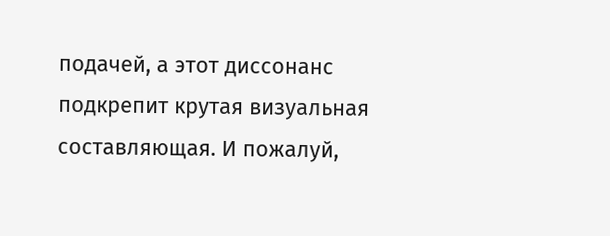подачей, а этот диссонанс подкрепит крутая визуальная составляющая. И пожалуй,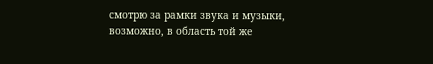смотрю за рамки звука и музыки, возможно, в область той же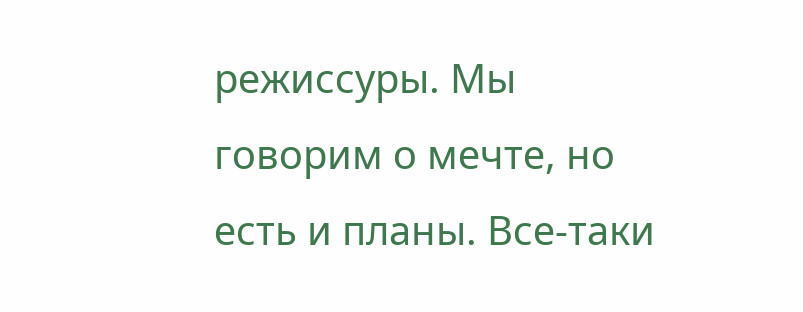режиссуры. Мы говорим о мечте, но есть и планы. Все-таки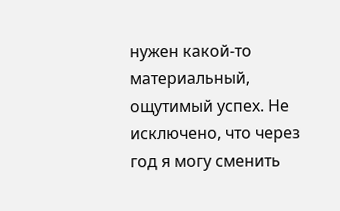нужен какой-то материальный, ощутимый успех. Не исключено, что через год я могу сменить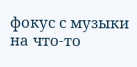фокус с музыки на что-то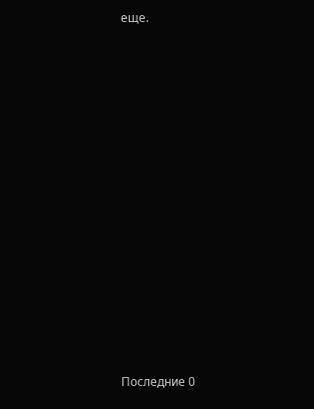еще.















Последние 0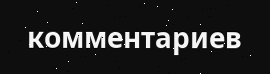комментариев